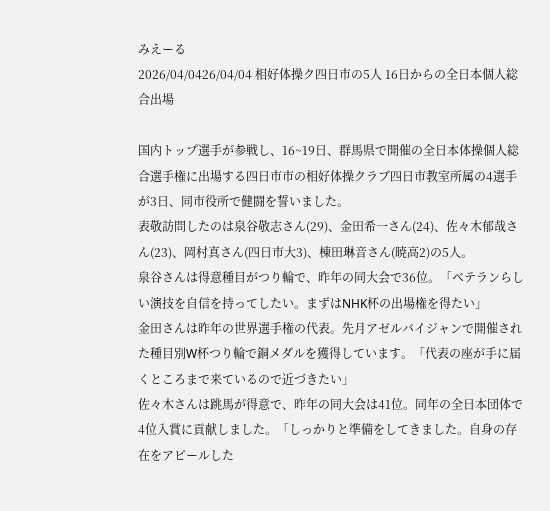みえーる
2026/04/0426/04/04 相好体操ク四日市の5人 16日からの全日本個人総合出場

国内トップ選手が参戦し、16~19日、群馬県で開催の全日本体操個人総合選手権に出場する四日市市の相好体操クラブ四日市教室所属の4選手が3日、同市役所で健闘を誓いました。
表敬訪問したのは泉谷敬志さん(29)、金田希一さん(24)、佐々木郁哉さん(23)、岡村真さん(四日市大3)、棟田琳音さん(暁高2)の5人。
泉谷さんは得意種目がつり輪で、昨年の同大会で36位。「ベテランらしい演技を自信を持ってしたい。まずはNHK杯の出場権を得たい」
金田さんは昨年の世界選手権の代表。先月アゼルバイジャンで開催された種目別W杯つり輪で銅メダルを獲得しています。「代表の座が手に届くところまで来ているので近づきたい」
佐々木さんは跳馬が得意で、昨年の同大会は41位。同年の全日本団体で4位入賞に貢献しました。「しっかりと準備をしてきました。自身の存在をアピールした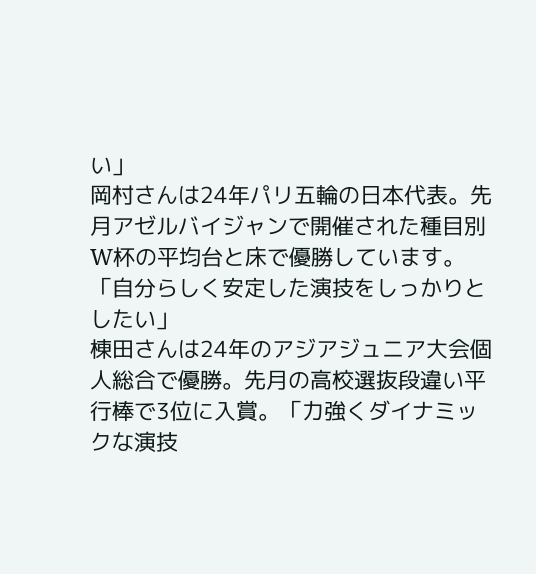い」
岡村さんは24年パリ五輪の日本代表。先月アゼルバイジャンで開催された種目別W杯の平均台と床で優勝しています。「自分らしく安定した演技をしっかりとしたい」
棟田さんは24年のアジアジュニア大会個人総合で優勝。先月の高校選抜段違い平行棒で3位に入賞。「力強くダイナミックな演技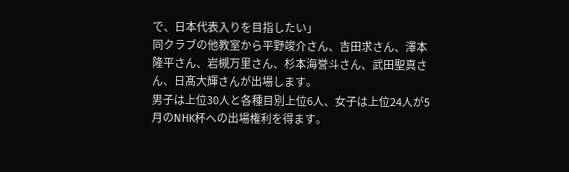で、日本代表入りを目指したい」
同クラブの他教室から平野竣介さん、吉田求さん、澤本隆平さん、岩槻万里さん、杉本海誉斗さん、武田聖真さん、日髙大輝さんが出場します。
男子は上位30人と各種目別上位6人、女子は上位24人が5月のNHK杯への出場権利を得ます。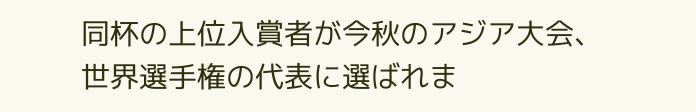同杯の上位入賞者が今秋のアジア大会、世界選手権の代表に選ばれま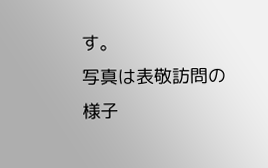す。
写真は表敬訪問の様子